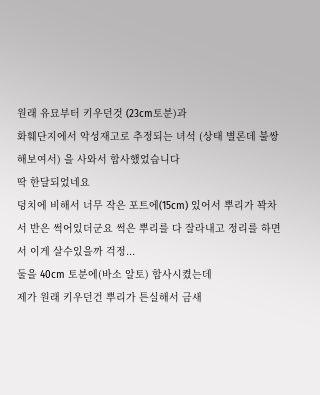원래 유묘부터 키우던것 (23cm토분)과
화훼단지에서 악성재고로 추정되는 녀석 (상태 별론데 불쌍해보여서) 을 사와서 합사했었습니다
딱 한달되었네요
덩치에 비해서 너무 작은 포트에(15cm) 있어서 뿌리가 꽉차서 반은 썩어있더군요 썩은 뿌리를 다 잘라내고 정리를 하면서 이게 살수있을까 걱정...
둘을 40cm 토분에(바소 알토) 합사시켰는데
제가 원래 키우던건 뿌리가 튼실해서 금새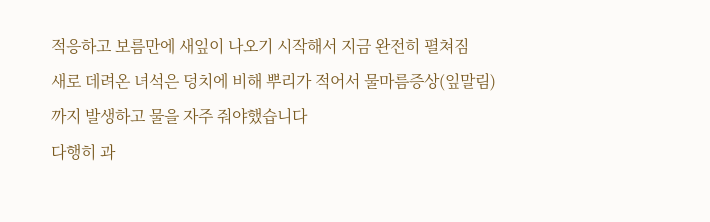적응하고 보름만에 새잎이 나오기 시작해서 지금 완전히 펼쳐짐
새로 데려온 녀석은 덩치에 비해 뿌리가 적어서 물마름증상(잎말림)까지 발생하고 물을 자주 줘야했습니다
다행히 과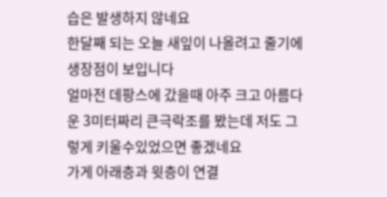습은 발생하지 않네요
한달째 되는 오늘 새잎이 나올려고 줄기에 생장점이 보입니다
얼마전 데팡스에 갔을때 아주 크고 아름다운 3미터짜리 큰극락조를 봤는데 저도 그렇게 키울수있었으면 좋겠네요
가게 아래층과 윗층이 연결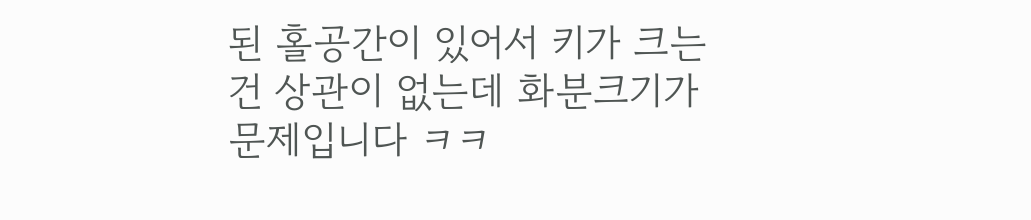된 홀공간이 있어서 키가 크는건 상관이 없는데 화분크기가 문제입니다 ㅋㅋ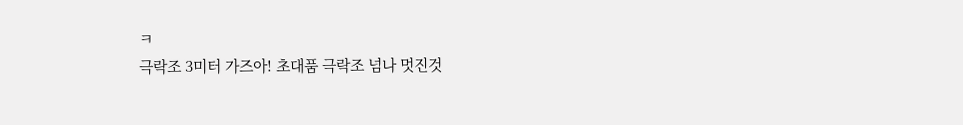ㅋ
극락조 3미터 가즈아! 초대품 극락조 넘나 멋진것